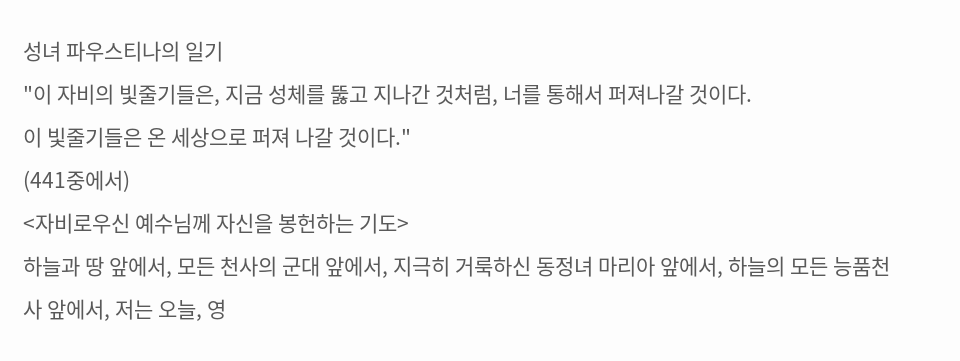성녀 파우스티나의 일기
"이 자비의 빛줄기들은, 지금 성체를 뚫고 지나간 것처럼, 너를 통해서 퍼져나갈 것이다.
이 빛줄기들은 온 세상으로 퍼져 나갈 것이다."
(441중에서)
<자비로우신 예수님께 자신을 봉헌하는 기도>
하늘과 땅 앞에서, 모든 천사의 군대 앞에서, 지극히 거룩하신 동정녀 마리아 앞에서, 하늘의 모든 능품천사 앞에서, 저는 오늘, 영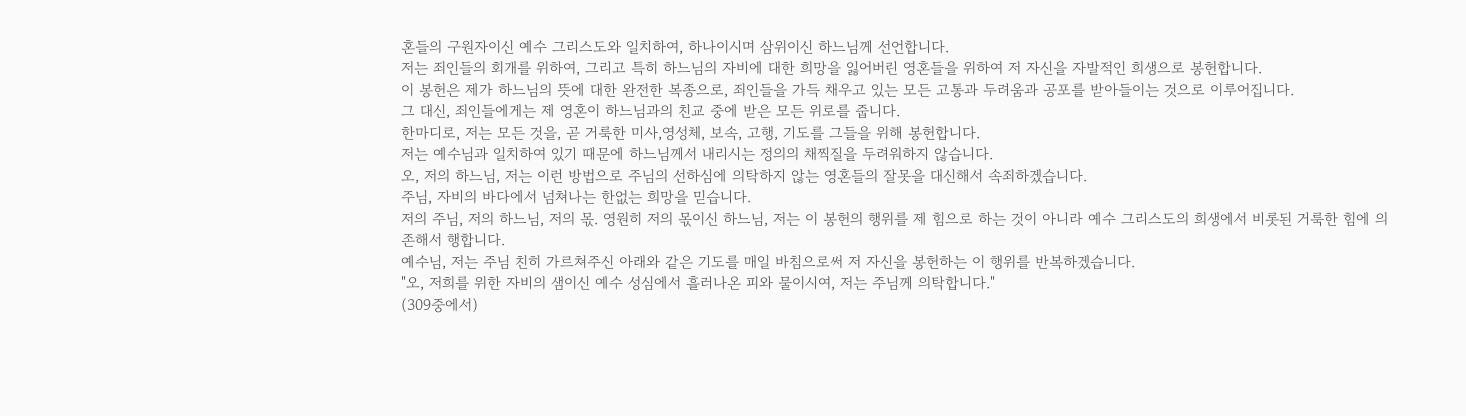혼들의 구원자이신 예수 그리스도와 일치하여, 하나이시며 삼위이신 하느님께 선언합니다.
저는 죄인들의 회개를 위하여, 그리고 특히 하느님의 자비에 대한 희망을 잃어버린 영혼들을 위하여 저 자신을 자발적인 희생으로 봉헌합니다.
이 봉헌은 제가 하느님의 뜻에 대한 완전한 복종으로, 죄인들을 가득 채우고 있는 모든 고통과 두려움과 공포를 받아들이는 것으로 이루어집니다.
그 대신, 죄인들에게는 제 영혼이 하느님과의 친교 중에 받은 모든 위로를 줍니다.
한마디로, 저는 모든 것을, 곧 거룩한 미사,영성체, 보속, 고행, 기도를 그들을 위해 봉헌합니다.
저는 예수님과 일치하여 있기 때문에 하느님께서 내리시는 정의의 채찍질을 두려워하지 않습니다.
오, 저의 하느님, 저는 이런 방법으로 주님의 선하심에 의탁하지 않는 영혼들의 잘못을 대신해서 속죄하겠습니다.
주님, 자비의 바다에서 넘쳐나는 한없는 희망을 믿습니다.
저의 주님, 저의 하느님, 저의 몫. 영원히 저의 몫이신 하느님, 저는 이 봉헌의 행위를 제 힘으로 하는 것이 아니라 예수 그리스도의 희생에서 비롯된 거룩한 힘에 의존해서 행합니다.
예수님, 저는 주님 친히 가르쳐주신 아래와 같은 기도를 매일 바침으로써 저 자신을 봉헌하는 이 행위를 반복하겠습니다.
"오, 저희를 위한 자비의 샘이신 예수 성심에서 흘러나온 피와 물이시여, 저는 주님께 의탁합니다."
(309중에서)